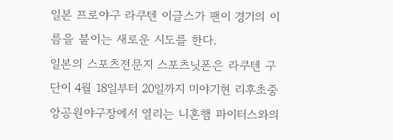일본 프로야구 라쿠텐 이글스가 팬이 경기의 이름을 붙이는 새로운 시도를 한다.
일본의 스포츠전문지 스포츠닛폰은 라쿠텐 구단이 4월 18일부터 20일까지 미야기현 리후초중앙공원야구장에서 열리는 니혼햄 파이터스와의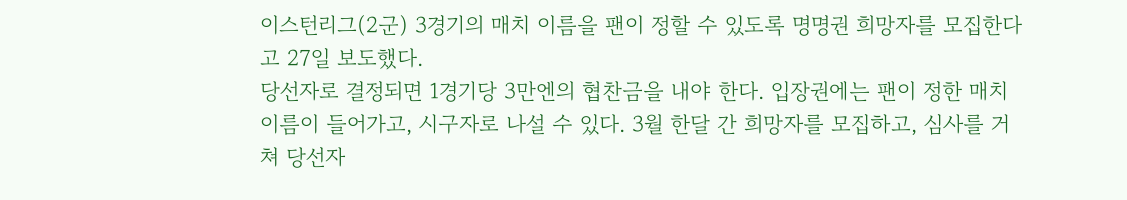이스턴리그(2군) 3경기의 매치 이름을 팬이 정할 수 있도록 명명권 희망자를 모집한다고 27일 보도했다.
당선자로 결정되면 1경기당 3만엔의 협찬금을 내야 한다. 입장권에는 팬이 정한 매치 이름이 들어가고, 시구자로 나설 수 있다. 3월 한달 간 희망자를 모집하고, 심사를 거쳐 당선자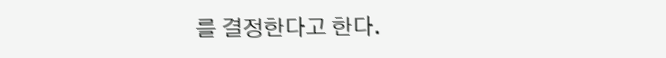를 결정한다고 한다.